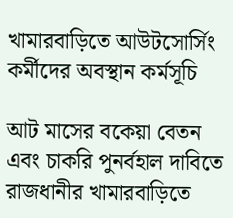খামারবাড়িতে আউটসোর্সিং কর্মীদের অবস্থান কর্মসূচি

আট মাসের বকেয়া বেতন এবং চাকরি পুনর্বহাল দাবিতে রাজধানীর খামারবাড়িতে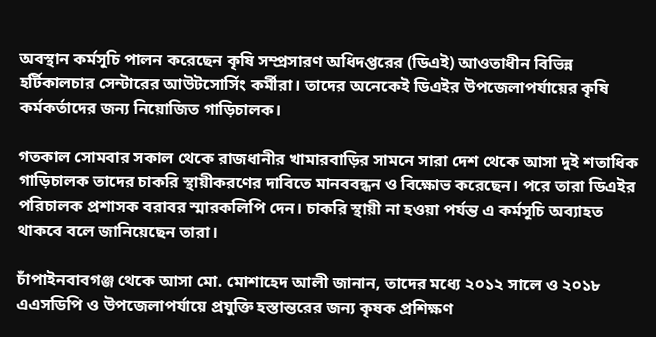অবস্থান কর্মসূচি পালন করেছেন কৃষি সম্প্রসারণ অধিদপ্তরের (ডিএই) আওতাধীন বিভিন্ন হর্টিকালচার সেন্টারের আউটসোর্সিং কর্মীরা। তাদের অনেকেই ডিএইর উপজেলাপর্যায়ের কৃষি কর্মকর্তাদের জন্য নিয়োজিত গাড়িচালক।

গতকাল সোমবার সকাল থেকে রাজধানীর খামারবাড়ির সামনে সারা দেশ থেকে আসা দুই শতাধিক গাড়িচালক তাদের চাকরি স্থায়ীকরণের দাবিতে মানববন্ধন ও বিক্ষোভ করেছেন। পরে তারা ডিএইর পরিচালক প্রশাসক বরাবর স্মারকলিপি দেন। চাকরি স্থায়ী না হওয়া পর্যন্ত এ কর্মসূচি অব্যাহত থাকবে বলে জানিয়েছেন তারা।

চাঁপাইনবাবগঞ্জ থেকে আসা মো. মোশাহেদ আলী জানান, তাদের মধ্যে ২০১২ সালে ও ২০১৮ এএসডিপি ও উপজেলাপর্যায়ে প্রযুক্তি হস্তান্তরের জন্য কৃষক প্রশিক্ষণ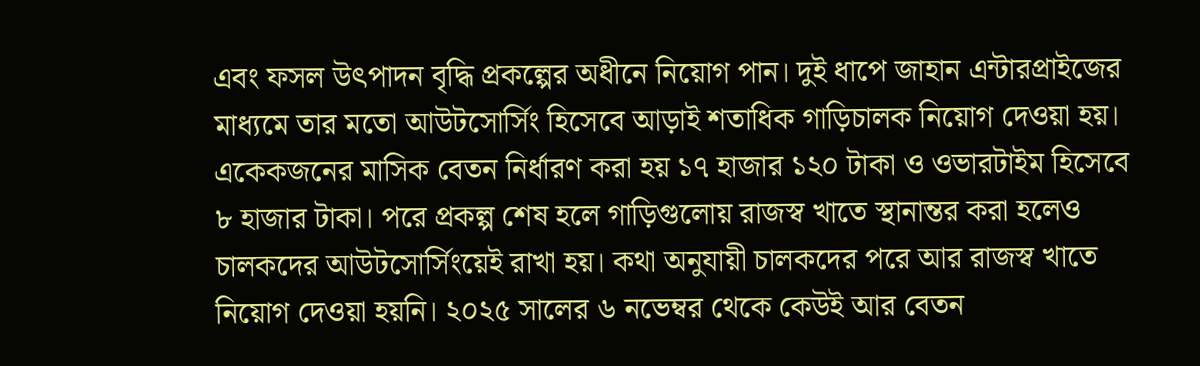এবং ফসল উৎপাদন বৃদ্ধি প্রকল্পের অধীনে নিয়োগ পান। দুই ধাপে জাহান এন্টারপ্রাইজের মাধ্যমে তার মতো আউটসোর্সিং হিসেবে আড়াই শতাধিক গাড়িচালক নিয়োগ দেওয়া হয়। একেকজনের মাসিক বেতন নির্ধারণ করা হয় ১৭ হাজার ১২০ টাকা ও ওভারটাইম হিসেবে ৮ হাজার টাকা। পরে প্রকল্প শেষ হলে গাড়িগুলোয় রাজস্ব খাতে স্থানান্তর করা হলেও চালকদের আউটসোর্সিংয়েই রাখা হয়। কথা অনুযায়ী চালকদের পরে আর রাজস্ব খাতে নিয়োগ দেওয়া হয়নি। ২০২৫ সালের ৬ নভেম্বর থেকে কেউই আর বেতন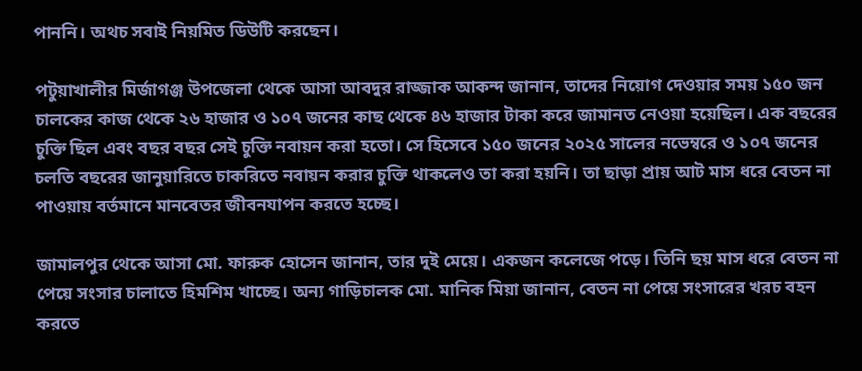পাননি। অথচ সবাই নিয়মিত ডিউটি করছেন।

পটুয়াখালীর মির্জাগঞ্জ উপজেলা থেকে আসা আবদুর রাজ্জাক আকন্দ জানান, তাদের নিয়োগ দেওয়ার সময় ১৫০ জন চালকের কাজ থেকে ২৬ হাজার ও ১০৭ জনের কাছ থেকে ৪৬ হাজার টাকা করে জামানত নেওয়া হয়েছিল। এক বছরের চুক্তি ছিল এবং বছর বছর সেই চুক্তি নবায়ন করা হতো। সে হিসেবে ১৫০ জনের ২০২৫ সালের নভেম্বরে ও ১০৭ জনের চলতি বছরের জানুয়ারিতে চাকরিতে নবায়ন করার চুক্তি থাকলেও তা করা হয়নি। তা ছাড়া প্রায় আট মাস ধরে বেতন না পাওয়ায় বর্তমানে মানবেতর জীবনযাপন করতে হচ্ছে।

জামালপুর থেকে আসা মো. ফারুক হোসেন জানান, তার দুই মেয়ে। একজন কলেজে পড়ে। তিনি ছয় মাস ধরে বেতন না পেয়ে সংসার চালাতে হিমশিম খাচ্ছে। অন্য গাড়িচালক মো. মানিক মিয়া জানান, বেতন না পেয়ে সংসারের খরচ বহন করতে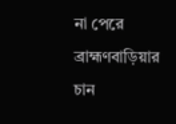না পেরে ব্রাহ্মণবাড়িয়ার চান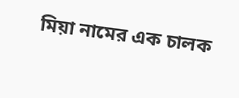মিয়া নামের এক চালক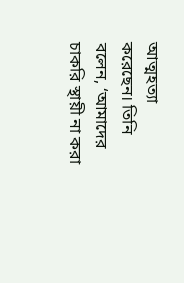আত্মহত্যা করেছেন। তিনি বলেন, ‘আমাদের চাকরি স্থায়ী না করা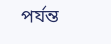পর্যন্ত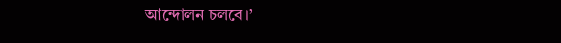আন্দোলন চলবে।’